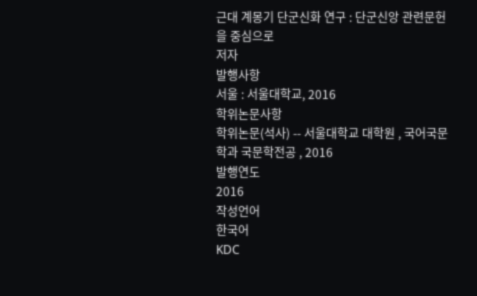근대 계몽기 단군신화 연구 : 단군신앙 관련문헌을 중심으로
저자
발행사항
서울 : 서울대학교, 2016
학위논문사항
학위논문(석사) -- 서울대학교 대학원 , 국어국문학과 국문학전공 , 2016
발행연도
2016
작성언어
한국어
KDC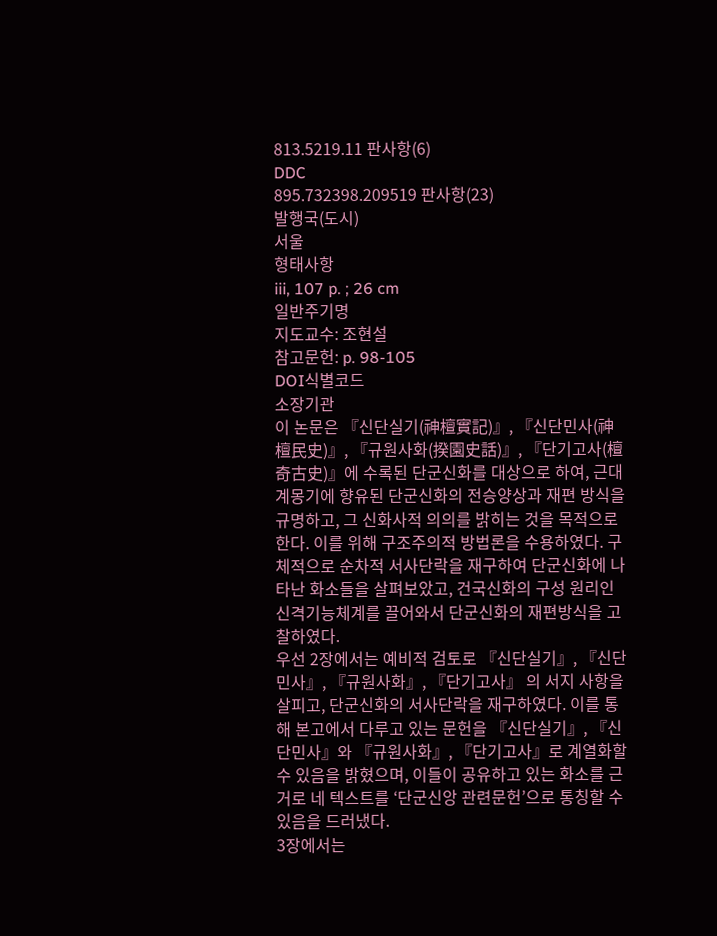813.5219.11 판사항(6)
DDC
895.732398.209519 판사항(23)
발행국(도시)
서울
형태사항
iii, 107 p. ; 26 cm
일반주기명
지도교수: 조현설
참고문헌: p. 98-105
DOI식별코드
소장기관
이 논문은 『신단실기(神檀實記)』, 『신단민사(神檀民史)』, 『규원사화(揆園史話)』, 『단기고사(檀奇古史)』에 수록된 단군신화를 대상으로 하여, 근대 계몽기에 향유된 단군신화의 전승양상과 재편 방식을 규명하고, 그 신화사적 의의를 밝히는 것을 목적으로 한다. 이를 위해 구조주의적 방법론을 수용하였다. 구체적으로 순차적 서사단락을 재구하여 단군신화에 나타난 화소들을 살펴보았고, 건국신화의 구성 원리인 신격기능체계를 끌어와서 단군신화의 재편방식을 고찰하였다.
우선 2장에서는 예비적 검토로 『신단실기』, 『신단민사』, 『규원사화』, 『단기고사』 의 서지 사항을 살피고, 단군신화의 서사단락을 재구하였다. 이를 통해 본고에서 다루고 있는 문헌을 『신단실기』, 『신단민사』와 『규원사화』, 『단기고사』로 계열화할 수 있음을 밝혔으며, 이들이 공유하고 있는 화소를 근거로 네 텍스트를 ‘단군신앙 관련문헌’으로 통칭할 수 있음을 드러냈다.
3장에서는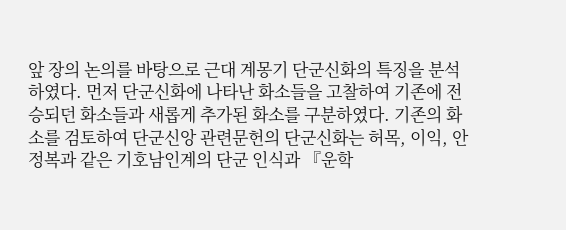앞 장의 논의를 바탕으로 근대 계몽기 단군신화의 특징을 분석하였다. 먼저 단군신화에 나타난 화소들을 고찰하여 기존에 전승되던 화소들과 새롭게 추가된 화소를 구분하였다. 기존의 화소를 검토하여 단군신앙 관련문헌의 단군신화는 허목, 이익, 안정복과 같은 기호남인계의 단군 인식과 『운학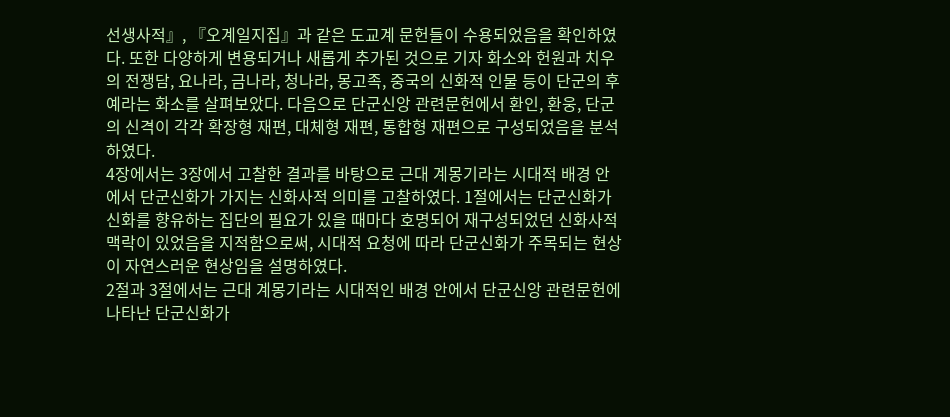선생사적』, 『오계일지집』과 같은 도교계 문헌들이 수용되었음을 확인하였다. 또한 다양하게 변용되거나 새롭게 추가된 것으로 기자 화소와 헌원과 치우의 전쟁담, 요나라, 금나라, 청나라, 몽고족, 중국의 신화적 인물 등이 단군의 후예라는 화소를 살펴보았다. 다음으로 단군신앙 관련문헌에서 환인, 환웅, 단군의 신격이 각각 확장형 재편, 대체형 재편, 통합형 재편으로 구성되었음을 분석하였다.
4장에서는 3장에서 고찰한 결과를 바탕으로 근대 계몽기라는 시대적 배경 안에서 단군신화가 가지는 신화사적 의미를 고찰하였다. 1절에서는 단군신화가 신화를 향유하는 집단의 필요가 있을 때마다 호명되어 재구성되었던 신화사적 맥락이 있었음을 지적함으로써, 시대적 요청에 따라 단군신화가 주목되는 현상이 자연스러운 현상임을 설명하였다.
2절과 3절에서는 근대 계몽기라는 시대적인 배경 안에서 단군신앙 관련문헌에 나타난 단군신화가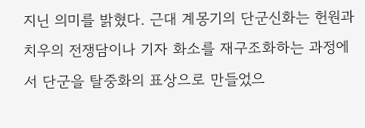지닌 의미를 밝혔다. 근대 계몽기의 단군신화는 헌원과 치우의 전쟁담이나 기자 화소를 재구조화하는 과정에서 단군을 탈중화의 표상으로 만들었으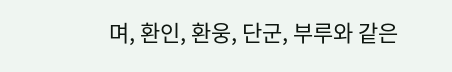며, 환인, 환웅, 단군, 부루와 같은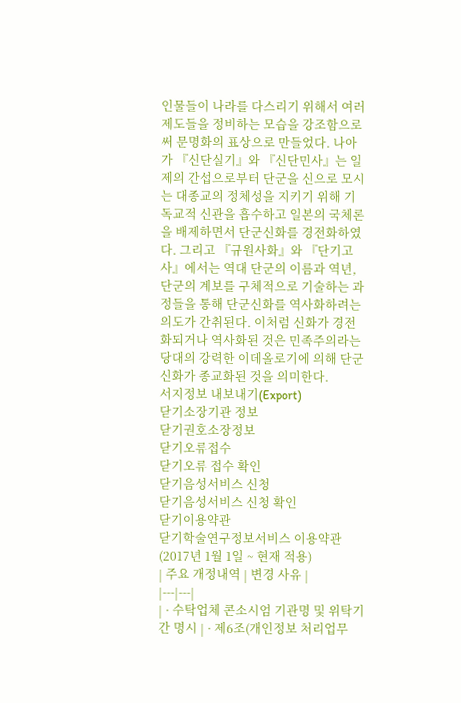인물들이 나라를 다스리기 위해서 여러 제도들을 정비하는 모습을 강조함으로써 문명화의 표상으로 만들었다. 나아가 『신단실기』와 『신단민사』는 일제의 간섭으로부터 단군을 신으로 모시는 대종교의 정체성을 지키기 위해 기독교적 신관을 흡수하고 일본의 국체론을 배제하면서 단군신화를 경전화하였다. 그리고 『규원사화』와 『단기고사』에서는 역대 단군의 이름과 역년, 단군의 계보를 구체적으로 기술하는 과정들을 통해 단군신화를 역사화하려는 의도가 간취된다. 이처럼 신화가 경전화되거나 역사화된 것은 민족주의라는 당대의 강력한 이데올로기에 의해 단군신화가 종교화된 것을 의미한다.
서지정보 내보내기(Export)
닫기소장기관 정보
닫기권호소장정보
닫기오류접수
닫기오류 접수 확인
닫기음성서비스 신청
닫기음성서비스 신청 확인
닫기이용약관
닫기학술연구정보서비스 이용약관 (2017년 1월 1일 ~ 현재 적용)
| 주요 개정내역 | 변경 사유 |
|---|---|
| · 수탁업체 콘소시엄 기관명 및 위탁기간 명시 | · 제6조(개인정보 처리업무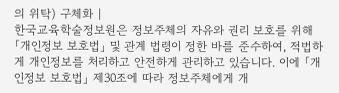의 위탁) 구체화 |
한국교육학술정보원은 정보주체의 자유와 권리 보호를 위해 「개인정보 보호법」 및 관계 법령이 정한 바를 준수하여, 적법하게 개인정보를 처리하고 안전하게 관리하고 있습니다. 이에 「개인정보 보호법」 제30조에 따라 정보주체에게 개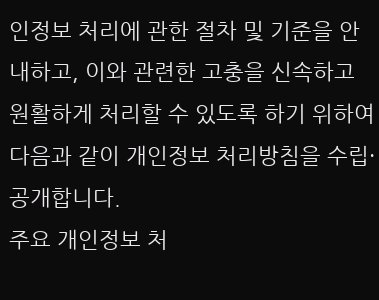인정보 처리에 관한 절차 및 기준을 안내하고, 이와 관련한 고충을 신속하고 원활하게 처리할 수 있도록 하기 위하여 다음과 같이 개인정보 처리방침을 수립·공개합니다.
주요 개인정보 처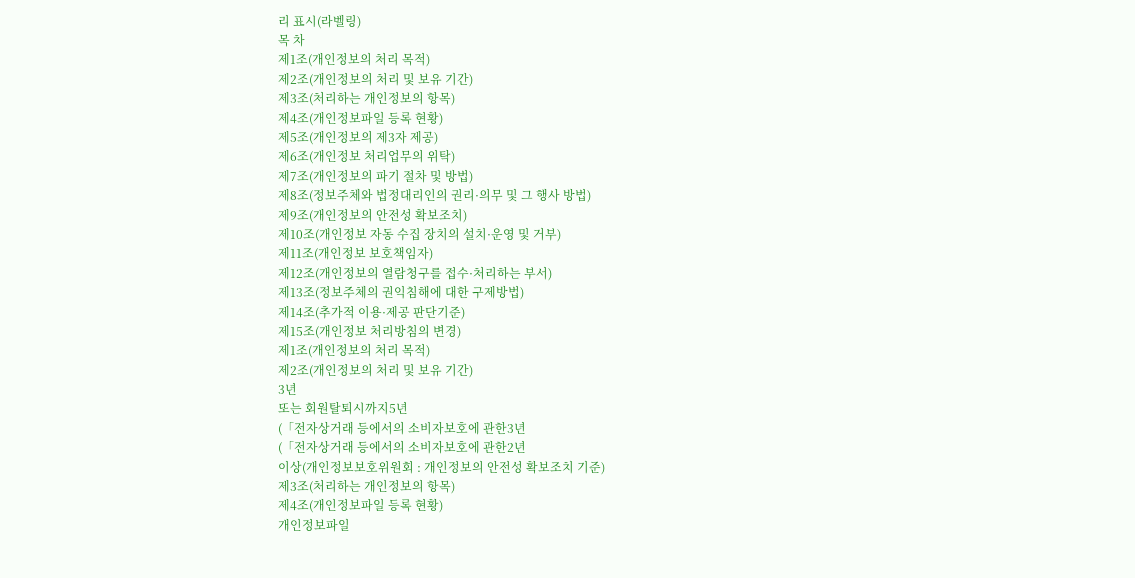리 표시(라벨링)
목 차
제1조(개인정보의 처리 목적)
제2조(개인정보의 처리 및 보유 기간)
제3조(처리하는 개인정보의 항목)
제4조(개인정보파일 등록 현황)
제5조(개인정보의 제3자 제공)
제6조(개인정보 처리업무의 위탁)
제7조(개인정보의 파기 절차 및 방법)
제8조(정보주체와 법정대리인의 권리·의무 및 그 행사 방법)
제9조(개인정보의 안전성 확보조치)
제10조(개인정보 자동 수집 장치의 설치·운영 및 거부)
제11조(개인정보 보호책임자)
제12조(개인정보의 열람청구를 접수·처리하는 부서)
제13조(정보주체의 권익침해에 대한 구제방법)
제14조(추가적 이용·제공 판단기준)
제15조(개인정보 처리방침의 변경)
제1조(개인정보의 처리 목적)
제2조(개인정보의 처리 및 보유 기간)
3년
또는 회원탈퇴시까지5년
(「전자상거래 등에서의 소비자보호에 관한3년
(「전자상거래 등에서의 소비자보호에 관한2년
이상(개인정보보호위원회 : 개인정보의 안전성 확보조치 기준)
제3조(처리하는 개인정보의 항목)
제4조(개인정보파일 등록 현황)
개인정보파일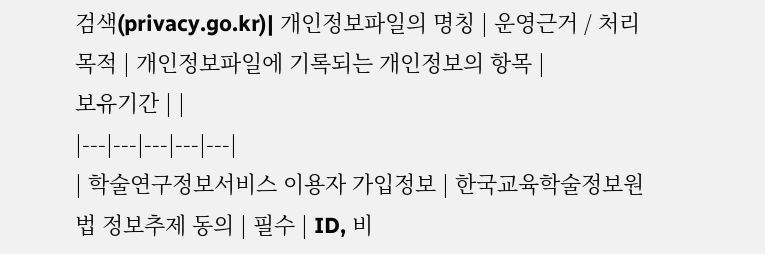검색(privacy.go.kr)| 개인정보파일의 명칭 | 운영근거 / 처리목적 | 개인정보파일에 기록되는 개인정보의 항목 |
보유기간 | |
|---|---|---|---|---|
| 학술연구정보서비스 이용자 가입정보 | 한국교육학술정보원법 정보추제 동의 | 필수 | ID, 비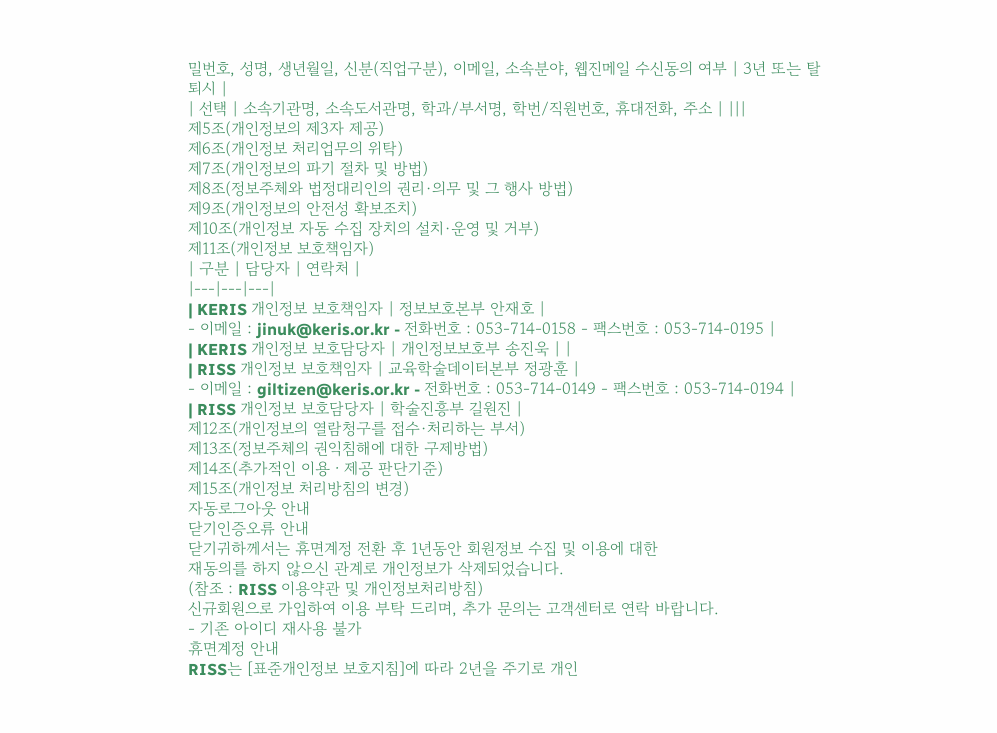밀번호, 성명, 생년월일, 신분(직업구분), 이메일, 소속분야, 웹진메일 수신동의 여부 | 3년 또는 탈퇴시 |
| 선택 | 소속기관명, 소속도서관명, 학과/부서명, 학번/직원번호, 휴대전화, 주소 | |||
제5조(개인정보의 제3자 제공)
제6조(개인정보 처리업무의 위탁)
제7조(개인정보의 파기 절차 및 방법)
제8조(정보주체와 법정대리인의 권리·의무 및 그 행사 방법)
제9조(개인정보의 안전성 확보조치)
제10조(개인정보 자동 수집 장치의 설치·운영 및 거부)
제11조(개인정보 보호책임자)
| 구분 | 담당자 | 연락처 |
|---|---|---|
| KERIS 개인정보 보호책임자 | 정보보호본부 안재호 |
- 이메일 : jinuk@keris.or.kr - 전화번호 : 053-714-0158 - 팩스번호 : 053-714-0195 |
| KERIS 개인정보 보호담당자 | 개인정보보호부 송진욱 | |
| RISS 개인정보 보호책임자 | 교육학술데이터본부 정광훈 |
- 이메일 : giltizen@keris.or.kr - 전화번호 : 053-714-0149 - 팩스번호 : 053-714-0194 |
| RISS 개인정보 보호담당자 | 학술진흥부 길원진 |
제12조(개인정보의 열람청구를 접수·처리하는 부서)
제13조(정보주체의 권익침해에 대한 구제방법)
제14조(추가적인 이용ㆍ제공 판단기준)
제15조(개인정보 처리방침의 변경)
자동로그아웃 안내
닫기인증오류 안내
닫기귀하께서는 휴면계정 전환 후 1년동안 회원정보 수집 및 이용에 대한
재동의를 하지 않으신 관계로 개인정보가 삭제되었습니다.
(참조 : RISS 이용약관 및 개인정보처리방침)
신규회원으로 가입하여 이용 부탁 드리며, 추가 문의는 고객센터로 연락 바랍니다.
- 기존 아이디 재사용 불가
휴면계정 안내
RISS는 [표준개인정보 보호지침]에 따라 2년을 주기로 개인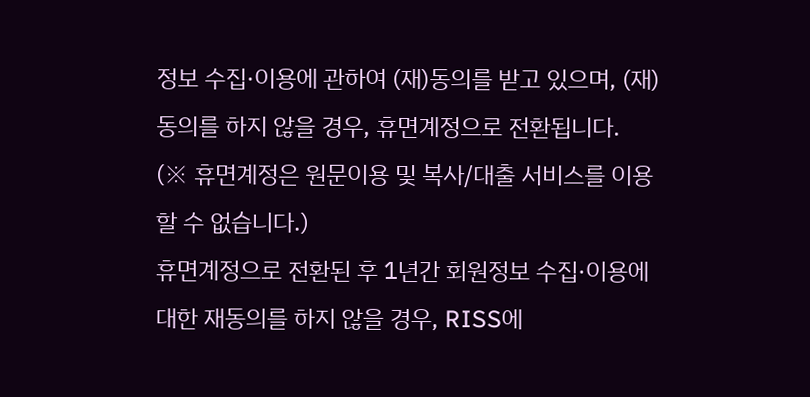정보 수집·이용에 관하여 (재)동의를 받고 있으며, (재)동의를 하지 않을 경우, 휴면계정으로 전환됩니다.
(※ 휴면계정은 원문이용 및 복사/대출 서비스를 이용할 수 없습니다.)
휴면계정으로 전환된 후 1년간 회원정보 수집·이용에 대한 재동의를 하지 않을 경우, RISS에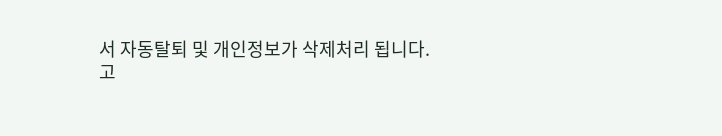서 자동탈퇴 및 개인정보가 삭제처리 됩니다.
고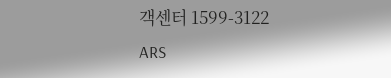객센터 1599-3122
ARS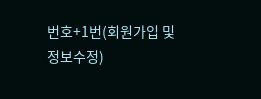번호+1번(회원가입 및 정보수정)